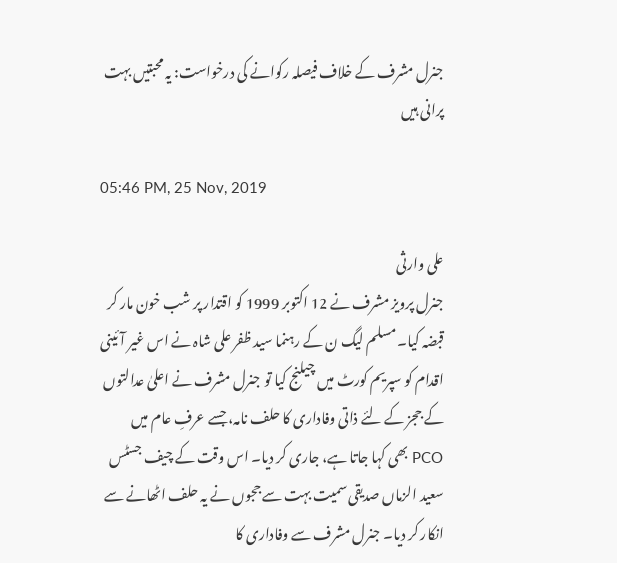جنرل مشرف کے خلاف فیصلہ رکوانے کی درخواست: یہ محبتیں بہت پرانی ہیں

05:46 PM, 25 Nov, 2019

علی وارثی
جنرل پرویز مشرف نے 12 اکتوبر 1999 کو اقتدار پر شب خون مار کر قبضہ کیا۔ مسلم لیگ ن کے رہنما سید ظفر علی شاہ نے اس غیر آئینی اقدام کو سپریم کورٹ میں چیلنج کیا تو جنرل مشرف نے اعلیٰ عدالتوں کے ججز کے لئے ذاتی وفاداری کا حلف نامہ، جسے عرفِ عام میں PCO بھی کہا جاتا ہے، جاری کر دیا۔ اس وقت کے چیف جسٹس سعید الزماں صدیقی سمیت بہت سے ججوں نے یہ حلف اٹھانے سے انکار کر دیا۔ جنرل مشرف سے وفاداری کا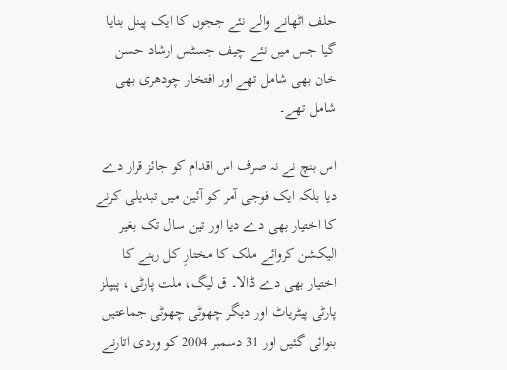حلف اٹھانے والے نئے ججوں کا ایک پینل بنایا گیا جس میں نئے چیف جسٹس ارشاد حسن خان بھی شامل تھے اور افتخار چودھری بھی شامل تھے۔

اس بنچ نے نہ صرف اس اقدام کو جائز قرار دے دیا بلکہ ایک فوجی آمر کو آئین میں تبدیلی کرنے کا اختیار بھی دے دیا اور تین سال تک بغیر الیکشن کروائے ملک کا مختارِ کل رہنے کا اختیار بھی دے ڈالا۔ ق لیگ، ملت پارٹی، پیپلز پارٹی پیٹریاٹ اور دیگر چھوٹی چھوٹی جماعتیں بنوائی گئیں اور 31 دسمبر 2004 کو وردی اتارنے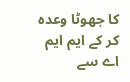کا جھوٹا وعدہ کر کے ایم ایم اے سے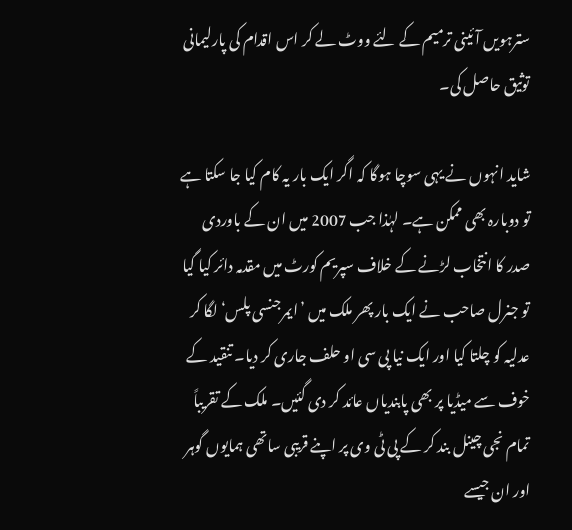سترہویں آئینی ترمیم کے لئے ووٹ لے کر اس اقدام کی پارلیمانی توثیق حاصل کی۔

شاید انہوں نے یہی سوچا ہوگا کہ اگر ایک بار یہ کام کیا جا سکتا ہے تو دوبارہ بھی ممکن ہے۔ لہٰذا جب 2007 میں ان کے باوردی صدر کا انتخاب لڑنے کے خلاف سپریم کورٹ میں مقدمہ دائر کیا گیا تو جنرل صاحب نے ایک بار پھر ملک میں ’ایمرجنسی پلس‘ لگا کر عدلیہ کو چلتا کیا اور ایک نیا پی سی او حلف جاری کر دیا۔ تنقید کے خوف سے میڈیا پر بھی پابندیاں عائد کر دی گئیں۔ ملک کے تقریباً تمام نجی چینل بند کر کے پی ٹی وی پر اپنے قریبی ساتھی ہمایوں گوہر اور ان جیسے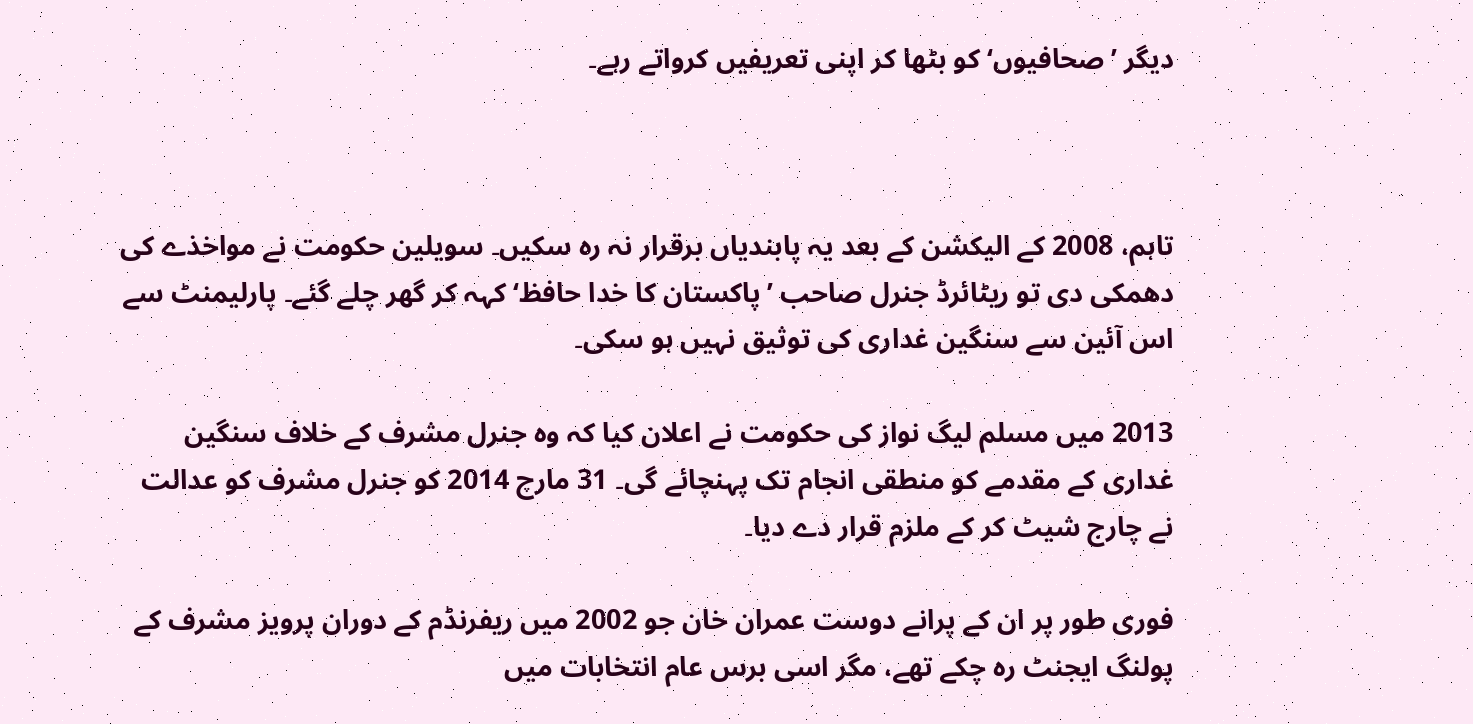دیگر ’صحافیوں‘ کو بٹھا کر اپنی تعریفیں کرواتے رہے۔



تاہم، 2008 کے الیکشن کے بعد یہ پابندیاں برقرار نہ رہ سکیں۔ سویلین حکومت نے مواخذے کی دھمکی دی تو ریٹائرڈ جنرل صاحب ’پاکستان کا خدا حافظ‘ کہہ کر گھر چلے گئے۔ پارلیمنٹ سے اس آئین سے سنگین غداری کی توثیق نہیں ہو سکی۔

2013 میں مسلم لیگ نواز کی حکومت نے اعلان کیا کہ وہ جنرل مشرف کے خلاف سنگین غداری کے مقدمے کو منطقی انجام تک پہنچائے گی۔ 31 مارچ 2014 کو جنرل مشرف کو عدالت نے چارج شیٹ کر کے ملزم قرار دے دیا۔

فوری طور پر ان کے پرانے دوست عمران خان جو 2002 میں ریفرنڈم کے دوران پرویز مشرف کے پولنگ ایجنٹ رہ چکے تھے، مگر اسی برس عام انتخابات میں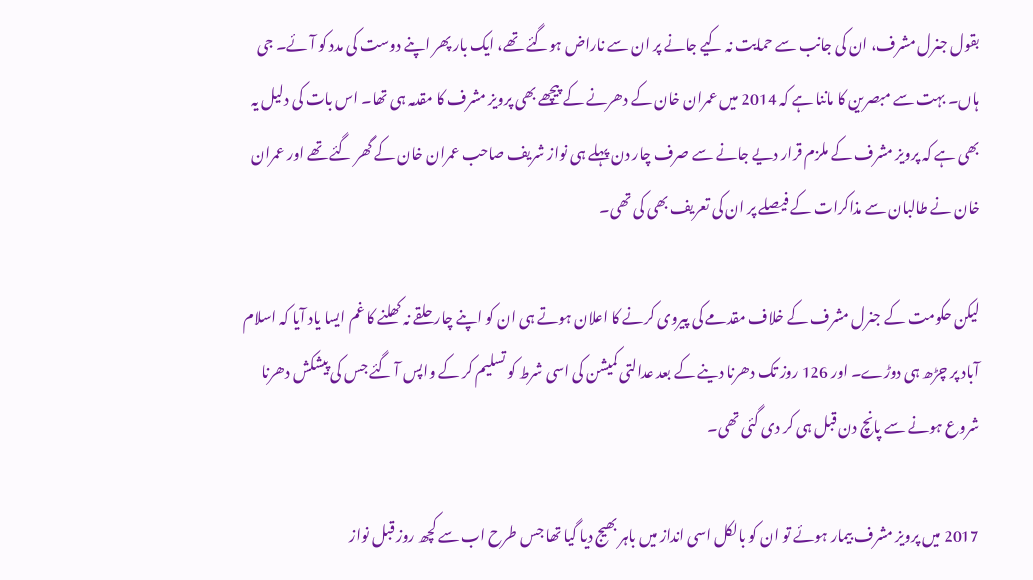بقول جنرل مشرف، ان کی جانب سے حمایت نہ کیے جانے پر ان سے ناراض ہوگئے تھے، ایک بار پھر اپنے دوست کی مدد کو آئے۔ جی ہاں۔ بہت سے مبصرین کا ماننا ہے کہ 2014 میں عمران خان کے دھرنے کے پیچھے بھی پرویز مشرف کا مقدمہ ہی تھا۔ اس بات کی دلیل یہ بھی ہے کہ پرویز مشرف کے ملزم قرار دیے جانے سے صرف چار دن پہلے ہی نواز شریف صاحب عمران خان کے گھر گئے تھے اور عمران خان نے طالبان سے مذاکرات کے فیصلے پر ان کی تعریف بھی کی تھی۔

لیکن حکومت کے جنرل مشرف کے خلاف مقدمے کی پیروی کرنے کا اعلان ہوتے ہی ان کو اپنے چار حلقے نہ کھلنے کا غم ایسا یاد آیا کہ اسلام آباد پر چڑھ ہی دوڑے۔ اور 126 روز تک دھرنا دینے کے بعد عدالتی کمیشن کی اسی شرط کو تسلیم کر کے واپس آ گئے جس کی پیشکش دھرنا شروع ہونے سے پانچ دن قبل ہی کر دی گئی تھی۔

2017 میں پرویز مشرف بیمار ہوئے تو ان کو بالکل اسی انداز میں باہر بھیج دیا گیا تھا جس طرح اب سے کچھ روز قبل نواز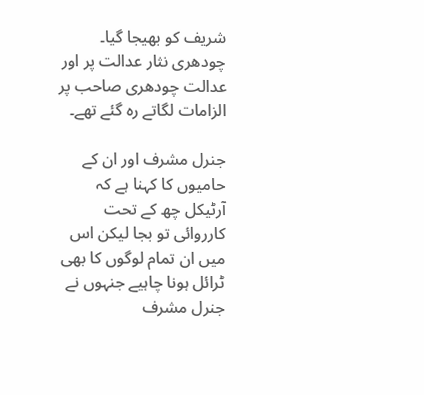شریف کو بھیجا گیا۔ چودھری نثار عدالت پر اور عدالت چودھری صاحب پر الزامات لگاتے رہ گئے تھے۔

جنرل مشرف اور ان کے حامیوں کا کہنا ہے کہ آرٹیکل چھ کے تحت کارروائی تو بجا لیکن اس میں ان تمام لوگوں کا بھی ٹرائل ہونا چاہیے جنہوں نے جنرل مشرف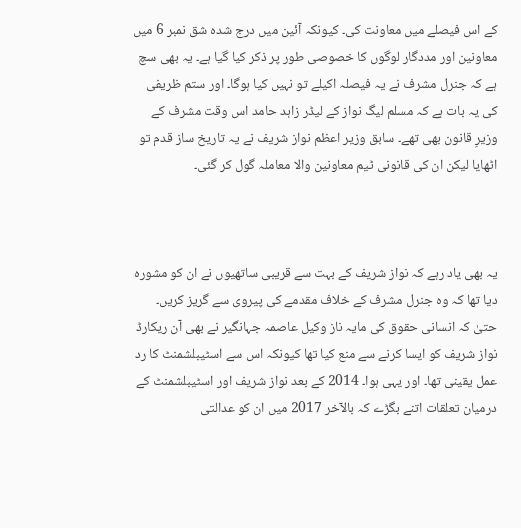کے اس فیصلے میں معاونت کی۔ کیونکہ آئین میں درج شدہ شق نمبر 6 میں معاونین اور مددگار لوگوں کا خصوصی طور پر ذکر کیا گیا ہے۔ یہ بھی سچ ہے کہ جنرل مشرف نے یہ فیصلہ اکیلے تو نہیں کیا ہوگا۔ اور ستم ظریفی کی یہ بات ہے کہ مسلم لیگ نواز کے لیڈر زاہد حامد اس وقت مشرف کے وزیرِ قانون بھی تھے۔ سابق وزیر اعظم نواز شریف نے یہ تاریخ ساز قدم تو اٹھایا لیکن ان کی قانونی ٹیم معاونین والا معاملہ گول کر گئی۔



یہ بھی یاد رہے کہ نواز شریف کے بہت سے قریبی ساتھیوں نے ان کو مشورہ دیا تھا کہ وہ جنرل مشرف کے خلاف مقدمے کی پیروی سے گریز کریں۔ حتیٰ کہ انسانی حقوق کی مایہ ناز وکیل عاصمہ جہانگیر نے بھی آن ریکارڈ نواز شریف کو ایسا کرنے سے منع کیا تھا کیونکہ اس سے اسٹیبلشمنٹ کا رد عمل یقینی تھا۔ اور یہی ہوا۔ 2014 کے بعد نواز شریف اور اسٹیبلشمنٹ کے درمیان تعلقات اتنے بگڑے کہ بالآخر 2017 میں ان کو عدالتی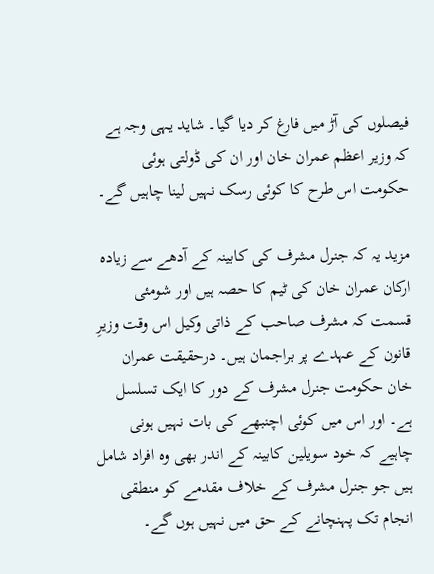فیصلوں کی آڑ میں فارغ کر دیا گیا۔ شاید یہی وجہ ہے کہ وزیر اعظم عمران خان اور ان کی ڈولتی ہوئی حکومت اس طرح کا کوئی رسک نہیں لینا چاہیں گے۔

مزید یہ کہ جنرل مشرف کی کابینہ کے آدھے سے زیادہ ارکان عمران خان کی ٹیم کا حصہ ہیں اور شومئی قسمت کہ مشرف صاحب کے ذاتی وکیل اس وقت وزیرِ قانون کے عہدے پر براجمان ہیں۔ درحقیقت عمران خان حکومت جنرل مشرف کے دور کا ایک تسلسل ہے۔ اور اس میں کوئی اچنبھے کی بات نہیں ہونی چاہیے کہ خود سویلین کابینہ کے اندر بھی وہ افراد شامل ہیں جو جنرل مشرف کے خلاف مقدمے کو منطقی انجام تک پہنچانے کے حق میں نہیں ہوں گے۔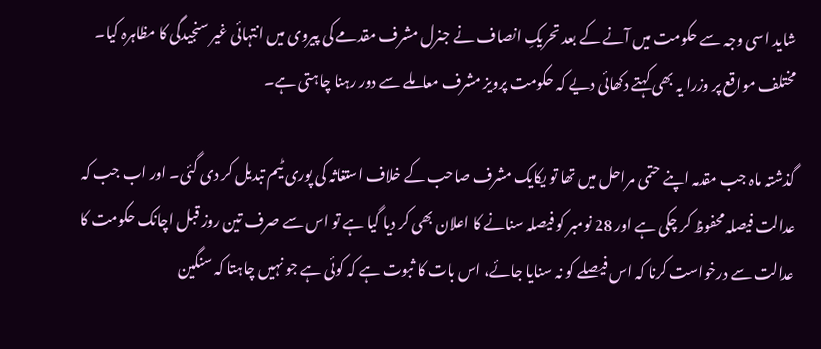شاید اسی وجہ سے حکومت میں آنے کے بعد تحریکِ انصاف نے جنرل مشرف مقدمے کی پیروی میں انتہائی غیر سنجیدگی کا مظاہرہ کیا۔ مختلف مواقع پر وزرا یہ بھی کہتے دکھائی دیے کہ حکومت پرویز مشرف معاملے سے دور رہنا چاہتی ہے۔

گذشتہ ماہ جب مقدمہ اپنے حتمی مراحل میں تھا تو یکایک مشرف صاحب کے خلاف استغاثہ کی پوری ٹیم تبدیل کر دی گئی۔ اور اب جب کہ عدالت فیصلہ محفوظ کر چکی ہے اور 28 نومبر کو فیصلہ سنانے کا اعلان بھی کر دیا گیا ہے تو اس سے صرف تین روز قبل اچانک حکومت کا عدالت سے درخواست کرنا کہ اس فیصلے کو نہ سنایا جائے، اس بات کا ثبوت ہے کہ کوئی ہے جو نہیں چاہتا کہ سنگین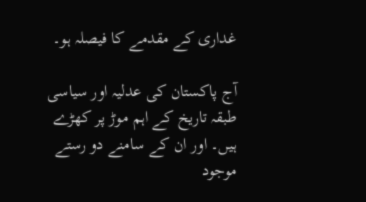غداری کے مقدمے کا فیصلہ ہو۔

آج پاکستان کی عدلیہ اور سیاسی طبقہ تاریخ کے اہم موڑ پر کھڑے ہیں۔ اور ان کے سامنے دو رستے موجود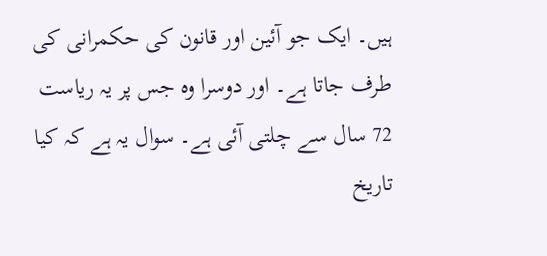ہیں۔ ایک جو آئین اور قانون کی حکمرانی کی طرف جاتا ہے۔ اور دوسرا وہ جس پر یہ ریاست 72 سال سے چلتی آئی ہے۔ سوال یہ ہے کہ کیا تاریخ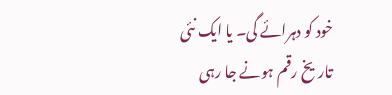خود کو دہرائے گی۔ یا ایک نئی تاریخ رقم ہونے جا رہی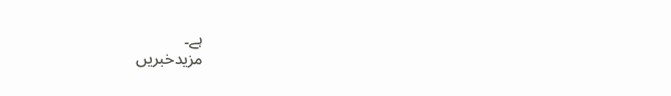ہے۔
مزیدخبریں